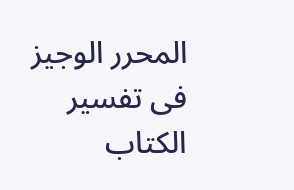المحرر الوجيز فى تفسير الكتاب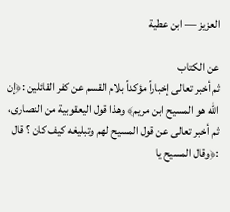العزيز — ابن عطية

عن الكتاب
ثم أخبر تعالى إخباراً مؤكداً بلام القسم عن كفر القائلين :﴿إن الله هو المسيح ابن مريم﴾ وهذا قول اليعقوبية من النصارى، ثم أخبر تعالى عن قول المسيح لهم وتبليغه كيف كان ؟ قال :﴿وقال المسيح يا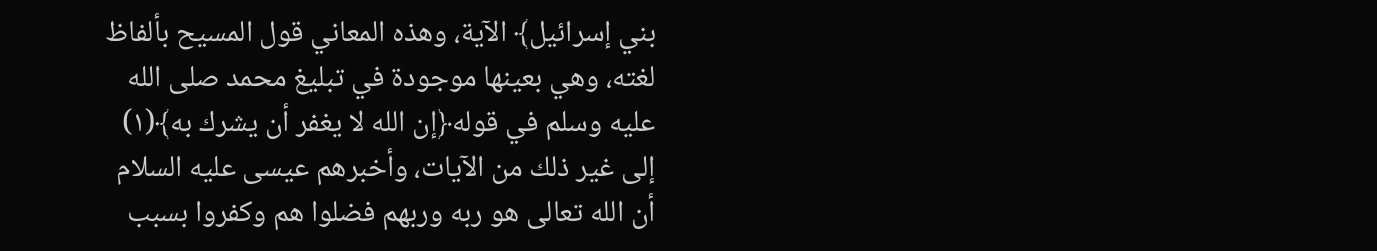بني إسرائيل﴾ الآية، وهذه المعاني قول المسيح بألفاظ لغته، وهي بعينها موجودة في تبليغ محمد صلى الله عليه وسلم في قوله﴿إن الله لا يغفر أن يشرك به﴾(١) إلى غير ذلك من الآيات، وأخبرهم عيسى عليه السلام أن الله تعالى هو ربه وربهم فضلوا هم وكفروا بسبب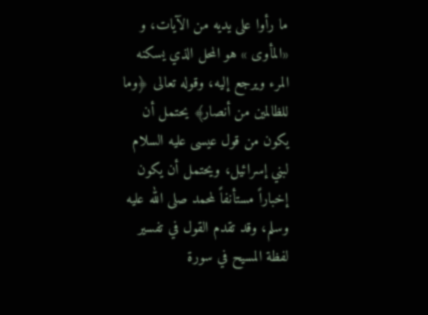ما رأوا على يديه من الآيات، و «المأوى » هو المحل الذي يسكنه المرء ويرجع إليه، وقوله تعالى ﴿وما للظالمين من أنصار﴾ يحتمل أن يكون من قول عيسى عليه السلام لبني إسرائيل، ويحتمل أن يكون إخباراً مستأنفاً لمحمد صلى الله عليه وسلم، وقد تقدم القول في تفسير لفظة المسيح في سورة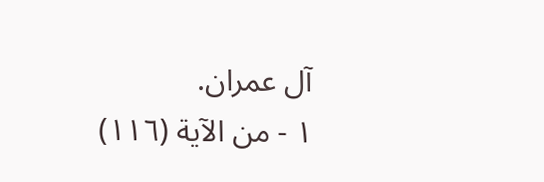آل عمران.
١ - من الآية (١١٦)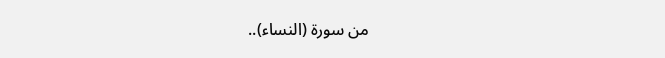من سورة (النساء)..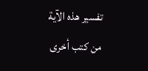تفسير هذه الآية من كتب أخرى